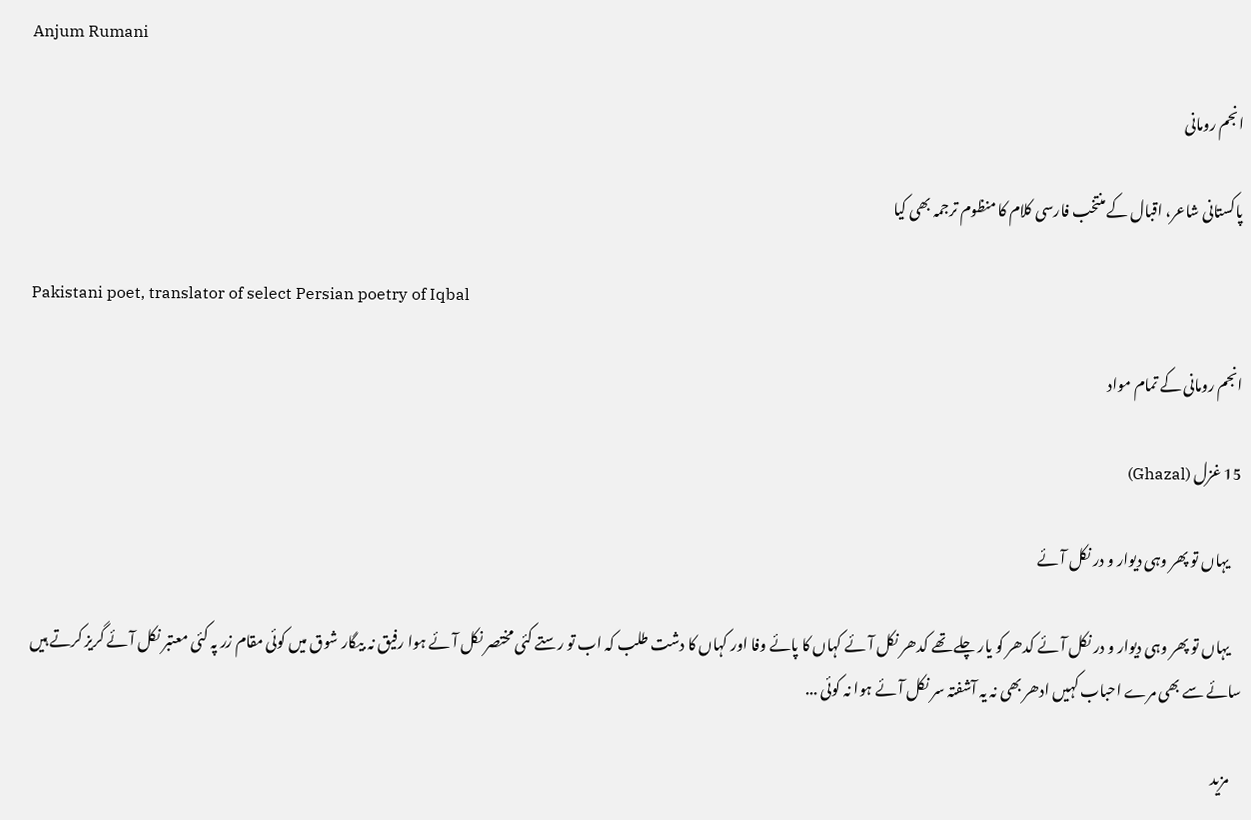Anjum Rumani

انجم رومانی

پاکستانی شاعر، اقبال کے منتخب فارسی کلام کا منظوم ترجمہ بھی کیا

Pakistani poet, translator of select Persian poetry of Iqbal

انجم رومانی کے تمام مواد

15 غزل (Ghazal)

    یہاں تو پھر وہی دیوار و در نکل آئے

    یہاں تو پھر وہی دیوار و در نکل آئے کدھر کو یار چلے تھے کدھر نکل آئے کہاں کا پائے وفا اور کہاں کا دشت طلب کہ اب تو رستے کئی مختصر نکل آئے ہوا رفیق نہ بیگار شوق میں کوئی مقام زر پہ کئی معتبر نکل آئے گریز کرتے ہیں سائے سے بھی مرے احباب کہیں ادھر بھی نہ یہ آشفتہ سر نکل آئے ہوا نہ کوئی ...

    مزید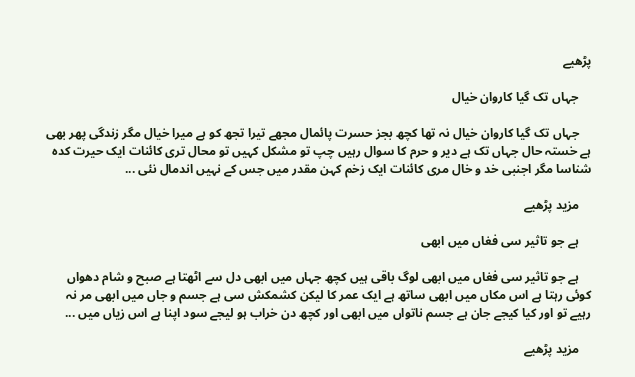پڑھیے

    جہاں تک گیا کاروان خیال

    جہاں تک گیا کاروان خیال نہ تھا کچھ بجز حسرت پائمال مجھے تیرا تجھ کو ہے میرا خیال مگر زندگی پھر بھی ہے خستہ حال جہاں تک ہے دیر و حرم کا سوال رہیں چپ تو مشکل کہیں تو محال تری کائنات ایک حیرت کدہ شناسا مگر اجنبی خد و خال مری کائنات ایک زخم کہن مقدر میں جس کے نہیں اندمال نئی ...

    مزید پڑھیے

    ہے جو تاثیر سی فغاں میں ابھی

    ہے جو تاثیر سی فغاں میں ابھی لوگ باقی ہیں کچھ جہاں میں ابھی دل سے اٹھتا ہے صبح و شام دھواں کوئی رہتا ہے اس مکاں میں ابھی ساتھ ہے ایک عمر کا لیکن کشمکش سی ہے جسم و جاں میں ابھی مر نہ رہیے تو اور کیا کیجے جان ہے جسم ناتواں میں ابھی اور کچھ دن خراب ہو لیجے سود اپنا ہے اس زیاں میں ...

    مزید پڑھیے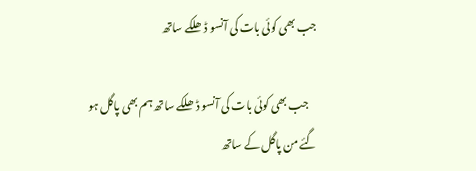جب بھی کوئی بات کی آنسو ڈھلکے ساتھ

    جب بھی کوئی بات کی آنسو ڈھلکے ساتھ ہم بھی پاگل ہو گئے من پاگل کے ساتھ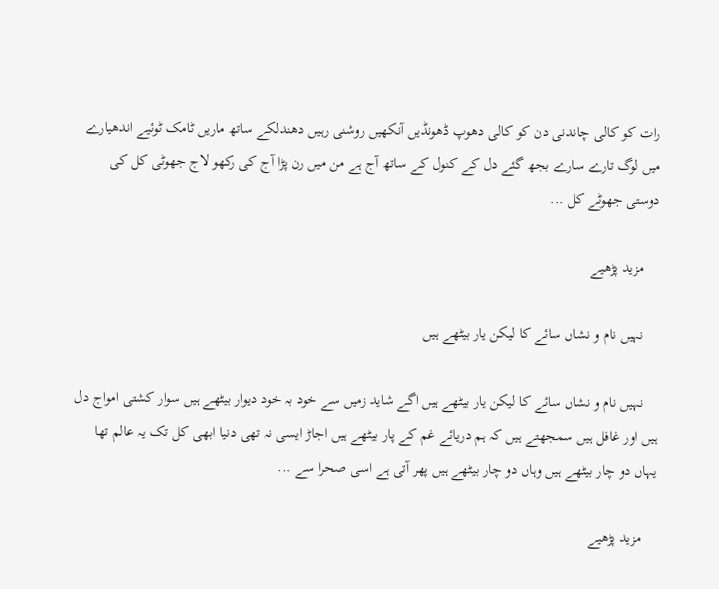رات کو کالی چاندنی دن کو کالی دھوپ ڈھونڈیں آنکھیں روشنی رہیں دھندلکے ساتھ ماریں ٹامک ٹوئیے اندھیارے میں لوگ تارے سارے بجھ گئے دل کے کنول کے ساتھ آج ہے من میں رن پڑا آج کی رکھو لاج جھوٹی کل کی دوستی جھوٹے کل ...

    مزید پڑھیے

    نہیں نام و نشاں سائے کا لیکن یار بیٹھے ہیں

    نہیں نام و نشاں سائے کا لیکن یار بیٹھے ہیں اگے شاید زمیں سے خود بہ خود دیوار بیٹھے ہیں سوار کشتی امواج دل ہیں اور غافل ہیں سمجھتے ہیں کہ ہم دریائے غم کے پار بیٹھے ہیں اجاڑ ایسی نہ تھی دنیا ابھی کل تک یہ عالم تھا یہاں دو چار بیٹھے ہیں وہاں دو چار بیٹھے ہیں پھر آتی ہے اسی صحرا سے ...

    مزید پڑھیے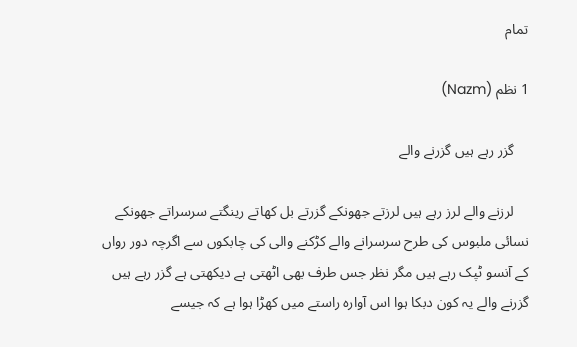تمام

1 نظم (Nazm)

    گزر رہے ہیں گزرنے والے

    لرزنے والے لرز رہے ہیں لرزتے جھونکے گزرتے بل کھاتے رینگتے سرسراتے جھونکے نسائی ملبوس کی طرح سرسرانے والے کڑکنے والی کی چابکوں سے اگرچہ دور رواں کے آنسو ٹپک رہے ہیں مگر نظر جس طرف بھی اٹھتی ہے دیکھتی ہے گزر رہے ہیں گزرنے والے یہ کون دبکا ہوا اس آوارہ راستے میں کھڑا ہوا ہے کہ جیسے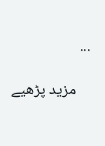...

    مزید پڑھیے